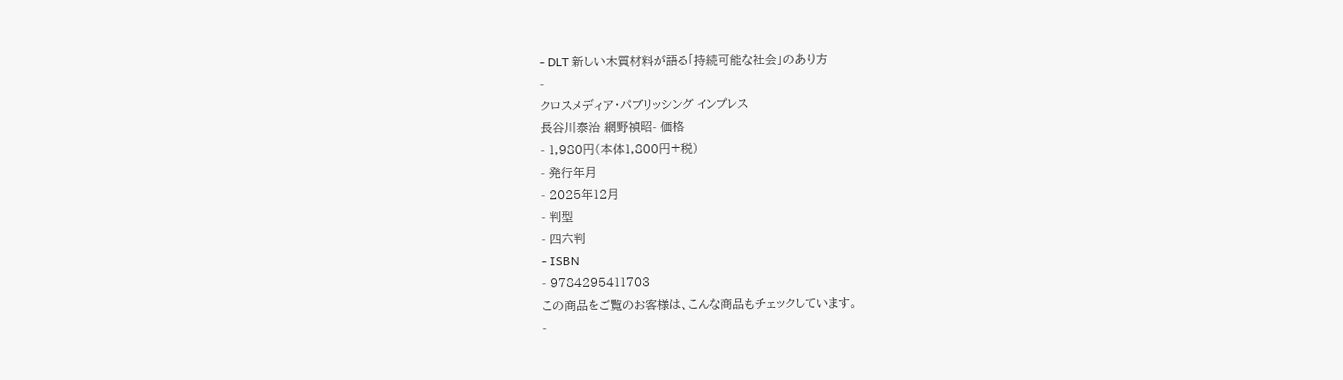- DLT 新しい木質材料が語る「持続可能な社会」のあり方
-
クロスメディア・パブリッシング インプレス
長谷川泰治 網野禎昭- 価格
- 1,980円(本体1,800円+税)
- 発行年月
- 2025年12月
- 判型
- 四六判
- ISBN
- 9784295411703
この商品をご覧のお客様は、こんな商品もチェックしています。
-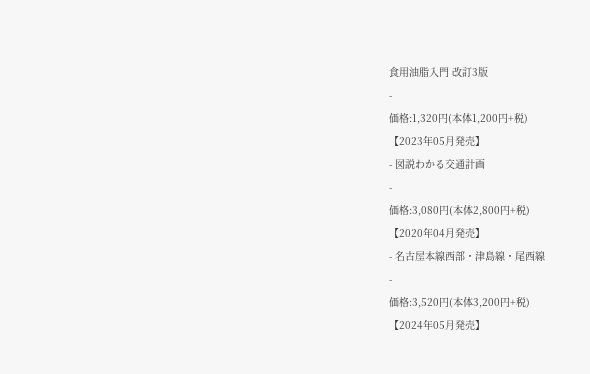食用油脂入門 改訂3版
-
価格:1,320円(本体1,200円+税)
【2023年05月発売】
- 図説わかる交通計画
-
価格:3,080円(本体2,800円+税)
【2020年04月発売】
- 名古屋本線西部・津島線・尾西線
-
価格:3,520円(本体3,200円+税)
【2024年05月発売】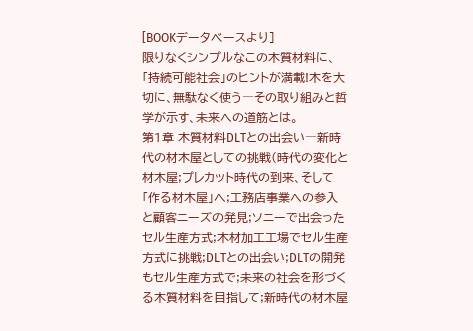[BOOKデータベースより]
限りなくシンプルなこの木質材料に、「持続可能社会」のヒントが満載!木を大切に、無駄なく使う―その取り組みと哲学が示す、未来への道筋とは。
第1章 木質材料DLTとの出会い―新時代の材木屋としての挑戦(時代の変化と材木屋;プレカット時代の到来、そして「作る材木屋」へ;工務店事業への参入と顧客ニーズの発見;ソニーで出会ったセル生産方式;木材加工工場でセル生産方式に挑戦;DLTとの出会い;DLTの開発もセル生産方式で;未来の社会を形づくる木質材料を目指して;新時代の材木屋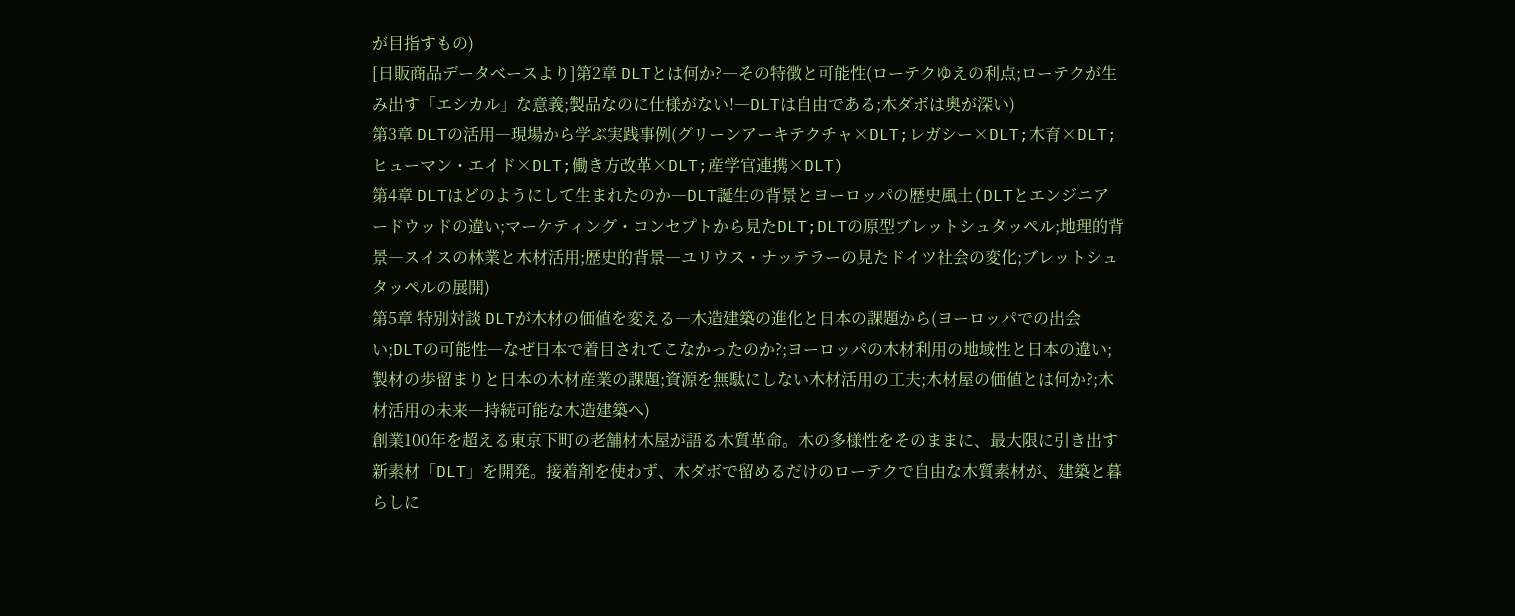が目指すもの)
[日販商品データベースより]第2章 DLTとは何か?―その特徴と可能性(ローテクゆえの利点;ローテクが生み出す「エシカル」な意義;製品なのに仕様がない!―DLTは自由である;木ダボは奥が深い)
第3章 DLTの活用―現場から学ぶ実践事例(グリーンアーキテクチャ×DLT;レガシー×DLT;木育×DLT;ヒューマン・エイド×DLT;働き方改革×DLT;産学官連携×DLT)
第4章 DLTはどのようにして生まれたのか―DLT誕生の背景とヨーロッパの歴史風土(DLTとエンジニアードウッドの違い;マーケティング・コンセプトから見たDLT;DLTの原型ブレットシュタッペル;地理的背景―スイスの林業と木材活用;歴史的背景―ユリウス・ナッテラーの見たドイツ社会の変化;ブレットシュタッペルの展開)
第5章 特別対談 DLTが木材の価値を変える―木造建築の進化と日本の課題から(ヨーロッパでの出会い;DLTの可能性―なぜ日本で着目されてこなかったのか?;ヨーロッパの木材利用の地域性と日本の違い;製材の歩留まりと日本の木材産業の課題;資源を無駄にしない木材活用の工夫;木材屋の価値とは何か?;木材活用の未来―持続可能な木造建築へ)
創業100年を超える東京下町の老舗材木屋が語る木質革命。木の多様性をそのままに、最大限に引き出す新素材「DLT」を開発。接着剤を使わず、木ダボで留めるだけのローテクで自由な木質素材が、建築と暮らしに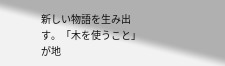新しい物語を生み出す。「木を使うこと」が地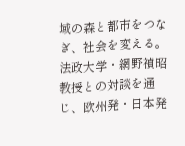域の森と都市をつなぎ、社会を変える。法政大学・網野禎昭教授との対談を通じ、欧州発・日本発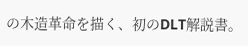の木造革命を描く、初のDLT解説書。